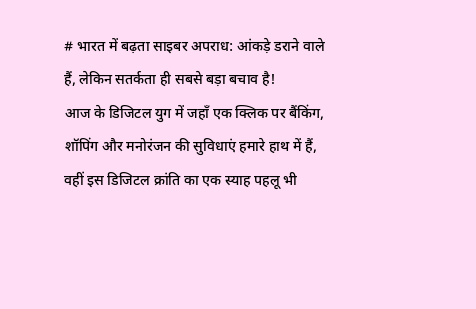# भारत में बढ़ता साइबर अपराध: आंकड़े डराने वाले हैं, लेकिन सतर्कता ही सबसे बड़ा बचाव है!
आज के डिजिटल युग में जहाँ एक क्लिक पर बैंकिंग, शॉपिंग और मनोरंजन की सुविधाएं हमारे हाथ में हैं, वहीं इस डिजिटल क्रांति का एक स्याह पहलू भी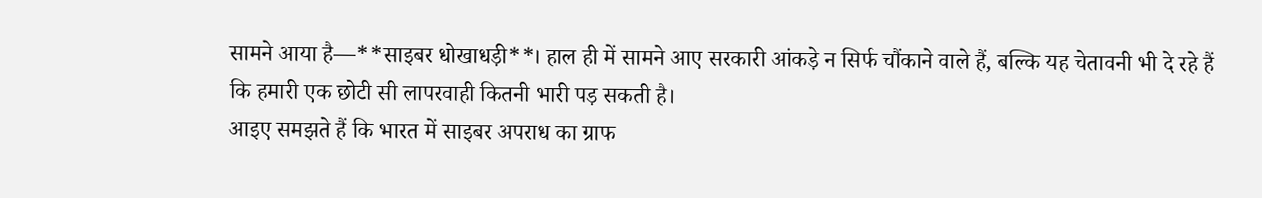सामने आया है—**साइबर धोखाधड़ी**। हाल ही में सामने आए सरकारी आंकड़े न सिर्फ चौंकाने वाले हैं, बल्कि यह चेतावनी भी दे रहे हैं कि हमारी एक छोटी सी लापरवाही कितनी भारी पड़ सकती है।
आइए समझते हैं कि भारत में साइबर अपराध का ग्राफ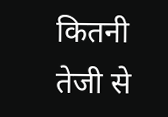कितनी तेजी से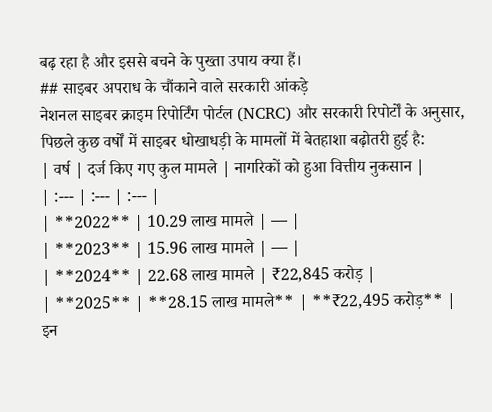बढ़ रहा है और इससे बचने के पुख्ता उपाय क्या हैं।
## साइबर अपराध के चौंकाने वाले सरकारी आंकड़े
नेशनल साइबर क्राइम रिपोर्टिंग पोर्टल (NCRC) और सरकारी रिपोर्टों के अनुसार, पिछले कुछ वर्षों में साइबर धोखाधड़ी के मामलों में बेतहाशा बढ़ोतरी हुई है:
| वर्ष | दर्ज किए गए कुल मामले | नागरिकों को हुआ वित्तीय नुकसान |
| :--- | :--- | :--- |
| **2022** | 10.29 लाख मामले | — |
| **2023** | 15.96 लाख मामले | — |
| **2024** | 22.68 लाख मामले | ₹22,845 करोड़ |
| **2025** | **28.15 लाख मामले** | **₹22,495 करोड़** |
इन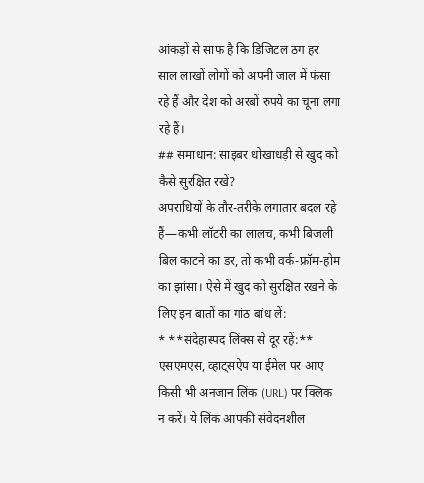आंकड़ों से साफ है कि डिजिटल ठग हर साल लाखों लोगों को अपनी जाल में फंसा रहे हैं और देश को अरबों रुपये का चूना लगा रहे हैं।
## समाधान: साइबर धोखाधड़ी से खुद को कैसे सुरक्षित रखें?
अपराधियों के तौर-तरीके लगातार बदल रहे हैं—कभी लॉटरी का लालच, कभी बिजली बिल काटने का डर, तो कभी वर्क-फ्रॉम-होम का झांसा। ऐसे में खुद को सुरक्षित रखने के लिए इन बातों का गांठ बांध लें:
* **संदेहास्पद लिंक्स से दूर रहें:** एसएमएस, व्हाट्सऐप या ईमेल पर आए किसी भी अनजान लिंक (URL) पर क्लिक न करें। ये लिंक आपकी संवेदनशील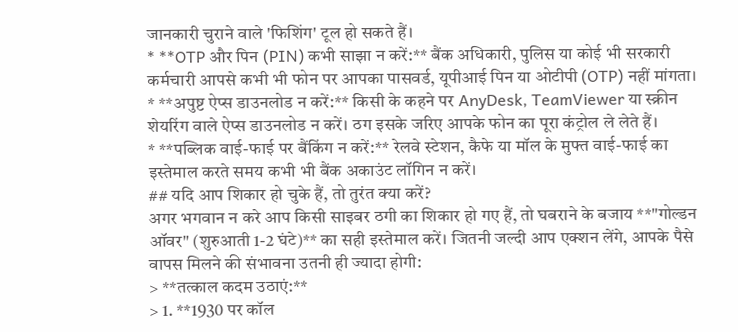जानकारी चुराने वाले 'फिशिंग' टूल हो सकते हैं।
* **OTP और पिन (PIN) कभी साझा न करें:** बैंक अधिकारी, पुलिस या कोई भी सरकारी कर्मचारी आपसे कभी भी फोन पर आपका पासवर्ड, यूपीआई पिन या ओटीपी (OTP) नहीं मांगता।
* **अपुष्ट ऐप्स डाउनलोड न करें:** किसी के कहने पर AnyDesk, TeamViewer या स्क्रीन शेयरिंग वाले ऐप्स डाउनलोड न करें। ठग इसके जरिए आपके फोन का पूरा कंट्रोल ले लेते हैं।
* **पब्लिक वाई-फाई पर बैंकिंग न करें:** रेलवे स्टेशन, कैफे या मॉल के मुफ्त वाई-फाई का इस्तेमाल करते समय कभी भी बैंक अकाउंट लॉगिन न करें।
## यदि आप शिकार हो चुके हैं, तो तुरंत क्या करें?
अगर भगवान न करे आप किसी साइबर ठगी का शिकार हो गए हैं, तो घबराने के बजाय **"गोल्डन ऑवर" (शुरुआती 1-2 घंटे)** का सही इस्तेमाल करें। जितनी जल्दी आप एक्शन लेंगे, आपके पैसे वापस मिलने की संभावना उतनी ही ज्यादा होगी:
> **तत्काल कदम उठाएं:**
> 1. **1930 पर कॉल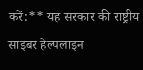करें:** यह सरकार की राष्ट्रीय साइबर हेल्पलाइन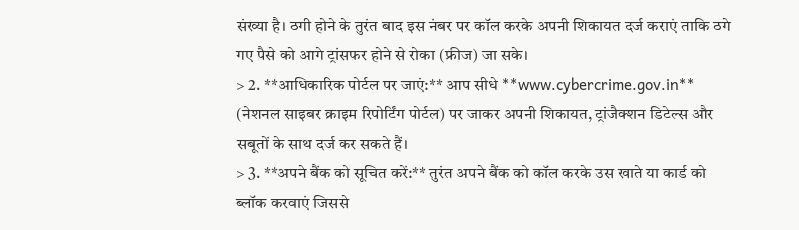संख्या है। ठगी होने के तुरंत बाद इस नंबर पर कॉल करके अपनी शिकायत दर्ज कराएं ताकि ठगे गए पैसे को आगे ट्रांसफर होने से रोका (फ्रीज) जा सके।
> 2. **आधिकारिक पोर्टल पर जाएं:** आप सीधे **www.cybercrime.gov.in** (नेशनल साइबर क्राइम रिपोर्टिंग पोर्टल) पर जाकर अपनी शिकायत, ट्रांजैक्शन डिटेल्स और सबूतों के साथ दर्ज कर सकते हैं।
> 3. **अपने बैंक को सूचित करें:** तुरंत अपने बैंक को कॉल करके उस खाते या कार्ड को ब्लॉक करवाएं जिससे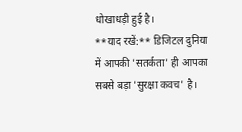धोखाधड़ी हुई है।
**याद रखें:** डिजिटल दुनिया में आपकी 'सतर्कता' ही आपका सबसे बड़ा 'सुरक्षा कवच' है।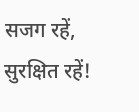सजग रहें, सुरक्षित रहें!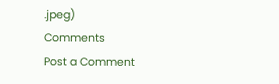.jpeg)
Comments
Post a Comment